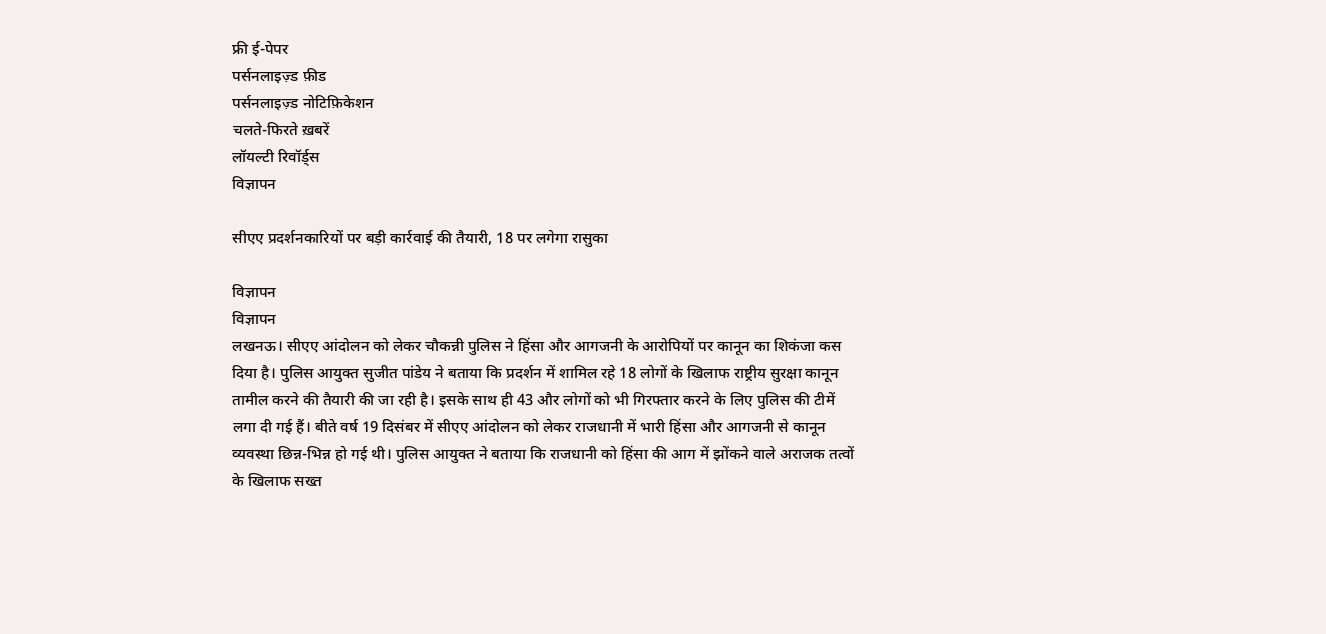फ्री ई-पेपर
पर्सनलाइज़्ड फ़ीड
पर्सनलाइज़्ड नोटिफ़िकेशन
चलते-फिरते ख़बरें
लॉयल्टी रिवॉर्ड्स
विज्ञापन

सीएए प्रदर्शनकारियों पर बड़ी कार्रवाई की तैयारी, 18 पर लगेगा रासुका

विज्ञापन
विज्ञापन
लखनऊ। सीएए आंदोलन को लेकर चौकन्नी पुलिस ने हिंसा और आगजनी के आरोपियों पर कानून का शिकंजा कस दिया है। पुलिस आयुक्त सुजीत पांडेय ने बताया कि प्रदर्शन में शामिल रहे 18 लोगों के खिलाफ राष्ट्रीय सुरक्षा कानून तामील करने की तैयारी की जा रही है। इसके साथ ही 43 और लोगों को भी गिरफ्तार करने के लिए पुलिस की टीमें लगा दी गई हैं। बीते वर्ष 19 दिसंबर में सीएए आंदोलन को लेकर राजधानी में भारी हिंसा और आगजनी से कानून व्यवस्था छिन्न-भिन्न हो गई थी। पुलिस आयुक्त ने बताया कि राजधानी को हिंसा की आग में झोंकने वाले अराजक तत्वों के खिलाफ सख्त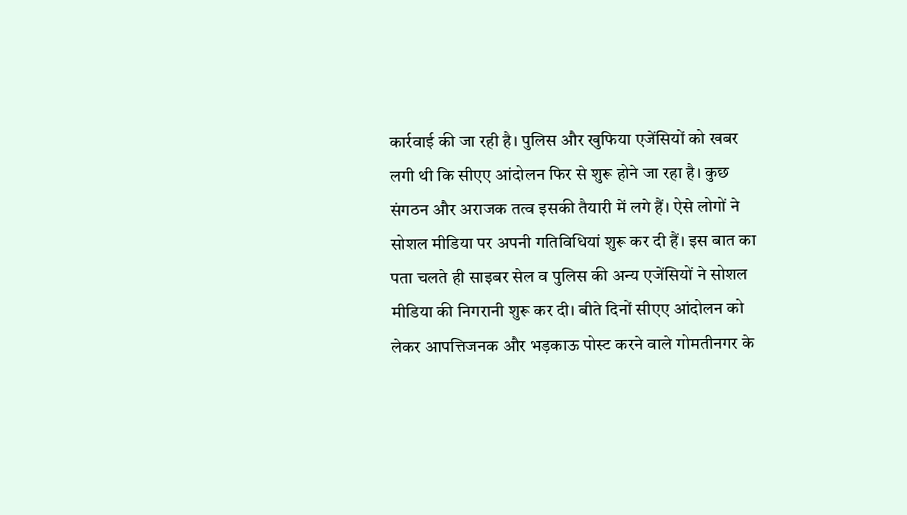कार्रवाई की जा रही है। पुलिस और खुफिया एजेंसियों को खबर लगी थी कि सीएए आंदोलन फिर से शुरू होने जा रहा है। कुछ संगठन और अराजक तत्व इसकी तैयारी में लगे हैं। ऐसे लोगों ने सोशल मीडिया पर अपनी गतिविधियां शुरू कर दी हैं। इस बात का पता चलते ही साइबर सेल व पुलिस की अन्य एजेंसियों ने सोशल मीडिया की निगरानी शुरू कर दी। बीते दिनों सीएए आंदोलन को लेकर आपत्तिजनक और भड़काऊ पोस्ट करने वाले गोमतीनगर के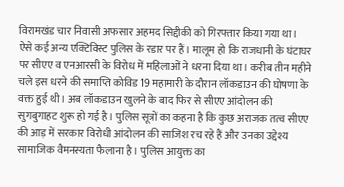विरामखंड चार निवासी अफसार अहमद सिद्दीकी को गिरफ्तार किया गया था। ऐसे कई अन्य एक्टिविस्ट पुलिस के रडार पर हैं। मालूम हो कि राजधानी के घंटाघर पर सीएए व एनआरसी के विरोध में महिलाओं ने धरना दिया था। करीब तीन महीने चले इस धरने की समाप्ति कोविड 19 महामारी के दौरान लॉकडाउन की घोषणा के वक्त हुई थी। अब लॉकडाउन खुलने के बाद फिर से सीएए आंदोलन की सुगबुगाहट शुरू हो गई है। पुलिस सूत्रों का कहना है कि कुछ अराजक तत्व सीएए की आड़ में सरकार विरोधी आंदोलन की साजिश रच रहे हैं और उनका उद्देश्य सामाजिक वैमनस्यता फैलाना है। पुलिस आयुक्त का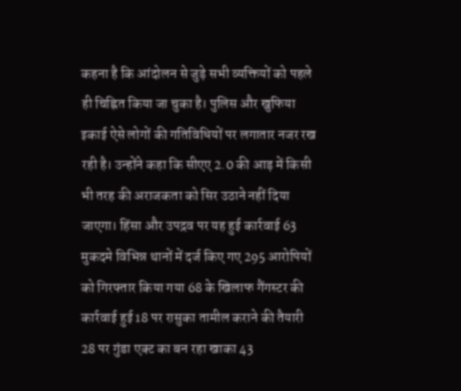कहना है कि आंदोलन से जुड़े सभी व्यक्तियों को पहले ही चिह्नित किया जा चुका है। पुलिस और खुफिया इकाई ऐसे लोगों की गतिविधियों पर लगातार नजर रख रही है। उन्होंने कहा कि सीएए 2.0 की आड़ में किसी भी तरह की अराजकता को सिर उठाने नहीं दिया जाएगा। हिंसा और उपद्रव पर यह हुई कार्रवाई 63 मुकदमे विभिन्न थानों में दर्ज किए गए 295 आरोपियों को गिरफ्तार किया गया 68 के खिलाफ गैंगस्टर की कार्रवाई हुई 18 पर रासुका तामील कराने की तैयारी 28 पर गुंडा एक्ट का बन रहा खाका 43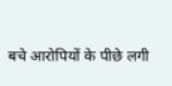बचे आरोपियों के पीछे लगी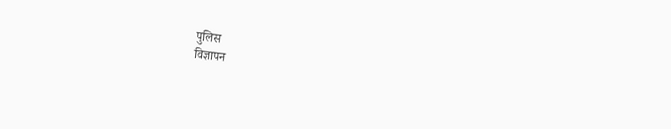पुलिस
विज्ञापन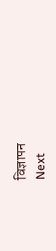विज्ञापन
Next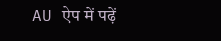AU ऐप में पढ़ें